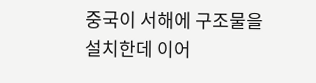중국이 서해에 구조물을 설치한데 이어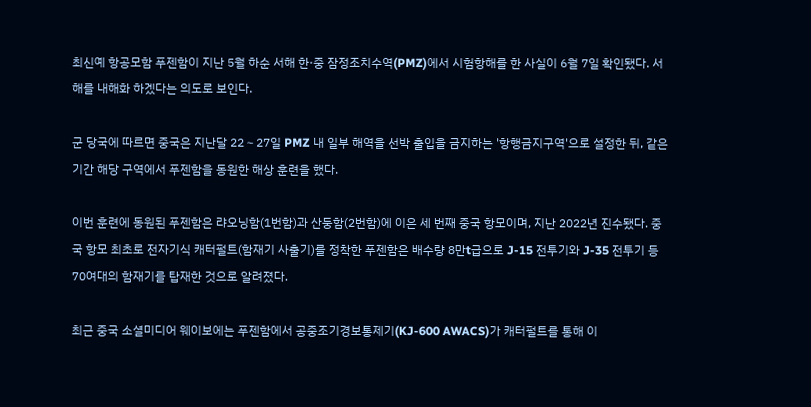최신예 항공모함 푸젠함이 지난 5월 하순 서해 한·중 잠정조치수역(PMZ)에서 시험항해를 한 사실이 6월 7일 확인됐다. 서해를 내해화 하겠다는 의도로 보인다.

군 당국에 따르면 중국은 지난달 22∼27일 PMZ 내 일부 해역을 선박 출입을 금지하는 '항행금지구역'으로 설정한 뒤, 같은 기간 해당 구역에서 푸젠함을 동원한 해상 훈련을 했다.

이번 훈련에 동원된 푸젠함은 랴오닝함(1번함)과 산둥함(2번함)에 이은 세 번째 중국 항모이며, 지난 2022년 진수됐다. 중국 항모 최초로 전자기식 캐터펄트(함재기 사출기)를 정착한 푸젠함은 배수량 8만t급으로 J-15 전투기와 J-35 전투기 등 70여대의 함재기를 탑재한 것으로 알려졌다.

최근 중국 소셜미디어 웨이보에는 푸젠함에서 공중조기경보통제기(KJ-600 AWACS)가 캐터펄트를 통해 이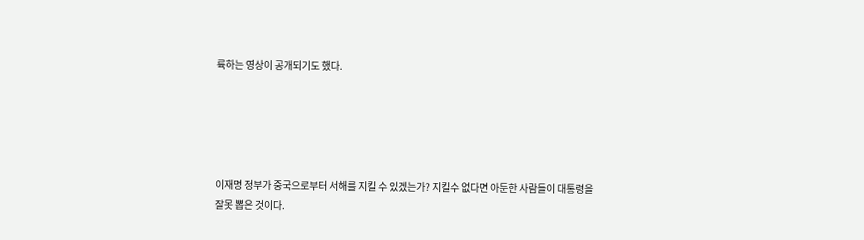륙하는 영상이 공개되기도 했다.





이재명 정부가 중국으로부터 서해를 지킬 수 있겠는가? 지킬수 없다면 아둔한 사람들이 대통령을 잘못 뽑은 것이다.